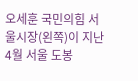오세훈 국민의힘 서울시장(왼쪽)이 지난 4월 서울 도봉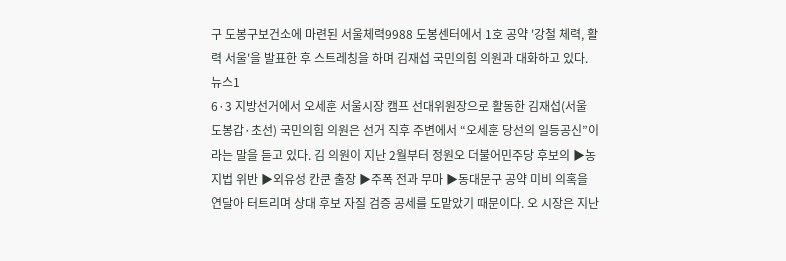구 도봉구보건소에 마련된 서울체력9988 도봉센터에서 1호 공약 '강철 체력, 활력 서울'을 발표한 후 스트레칭을 하며 김재섭 국민의힘 의원과 대화하고 있다. 뉴스1
6·3 지방선거에서 오세훈 서울시장 캠프 선대위원장으로 활동한 김재섭(서울 도봉갑·초선) 국민의힘 의원은 선거 직후 주변에서 “오세훈 당선의 일등공신”이라는 말을 듣고 있다. 김 의원이 지난 2월부터 정원오 더불어민주당 후보의 ▶농지법 위반 ▶외유성 칸쿤 출장 ▶주폭 전과 무마 ▶동대문구 공약 미비 의혹을 연달아 터트리며 상대 후보 자질 검증 공세를 도맡았기 때문이다. 오 시장은 지난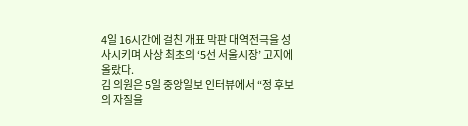4일 16시간에 걸친 개표 막판 대역전극을 성사시키며 사상 최초의 ‘5선 서울시장’ 고지에 올랐다.
김 의원은 5일 중앙일보 인터뷰에서 “정 후보의 자질을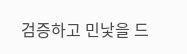검증하고 민낯을 드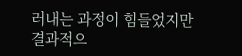러내는 과정이 힘들었지만 결과적으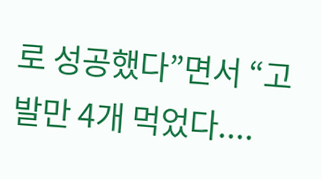로 성공했다”면서 “고발만 4개 먹었다....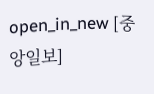open_in_new [중앙일보]